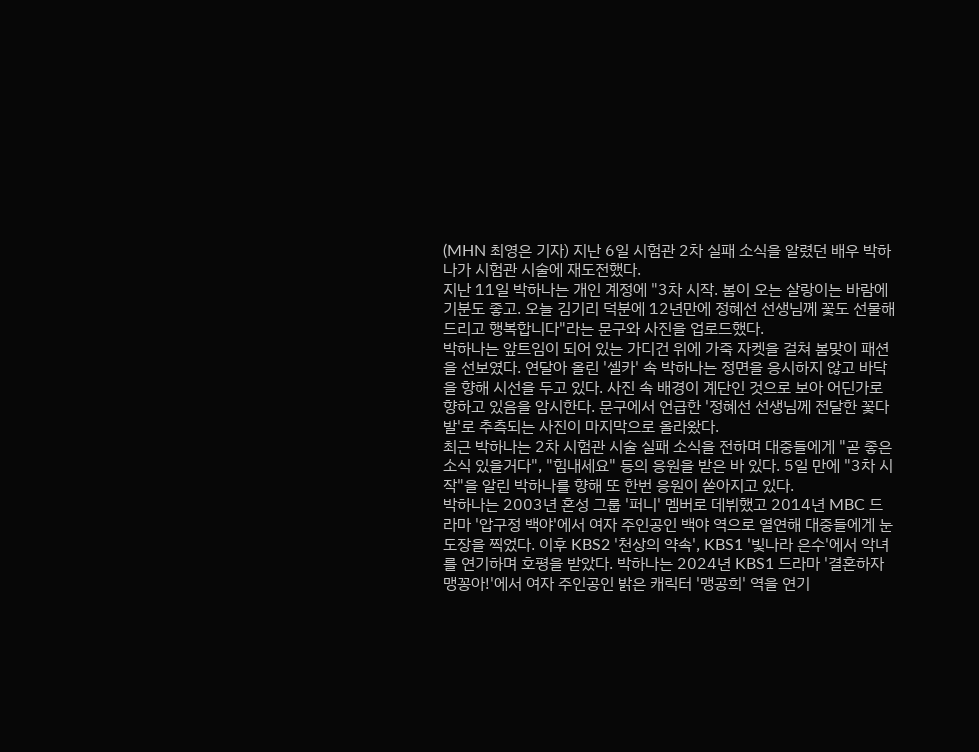(MHN 최영은 기자) 지난 6일 시험관 2차 실패 소식을 알렸던 배우 박하나가 시험관 시술에 재도전했다.
지난 11일 박하나는 개인 계정에 "3차 시작. 봄이 오는 살랑이는 바람에 기분도 좋고. 오늘 김기리 덕분에 12년만에 정혜선 선생님께 꽃도 선물해드리고 행복합니다"라는 문구와 사진을 업로드했다.
박하나는 앞트임이 되어 있는 가디건 위에 가죽 자켓을 걸쳐 봄맞이 패션을 선보였다. 연달아 올린 '셀카' 속 박하나는 정면을 응시하지 않고 바닥을 향해 시선을 두고 있다. 사진 속 배경이 계단인 것으로 보아 어딘가로 향하고 있음을 암시한다. 문구에서 언급한 '정혜선 선생님께 전달한 꽃다발'로 추측되는 사진이 마지막으로 올라왔다.
최근 박하나는 2차 시험관 시술 실패 소식을 전하며 대중들에게 "곧 좋은 소식 있을거다", "힘내세요" 등의 응원을 받은 바 있다. 5일 만에 "3차 시작"을 알린 박하나를 향해 또 한번 응원이 쏟아지고 있다.
박하나는 2003년 혼성 그룹 '퍼니' 멤버로 데뷔했고 2014년 MBC 드라마 '압구정 백야'에서 여자 주인공인 백야 역으로 열연해 대중들에게 눈도장을 찍었다. 이후 KBS2 '천상의 약속', KBS1 '빛나라 은수'에서 악녀를 연기하며 호평을 받았다. 박하나는 2024년 KBS1 드라마 '결혼하자 맹꽁아!'에서 여자 주인공인 밝은 캐릭터 '맹공희' 역을 연기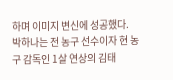하며 이미지 변신에 성공했다.
박하나는 전 농구 선수이자 현 농구 감독인 1살 연상의 김태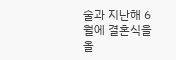술과 지난해 6월에 결혼식을 올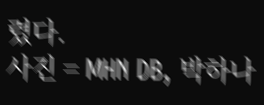렸다.
사진 = MHN DB, 박하나